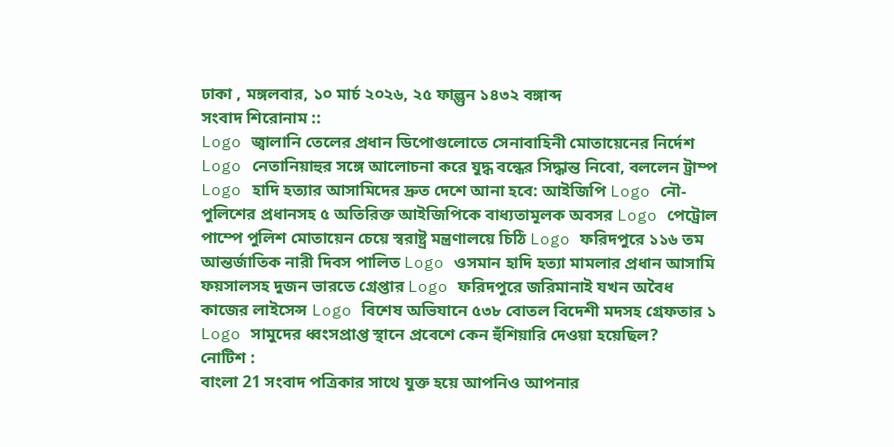ঢাকা , মঙ্গলবার, ১০ মার্চ ২০২৬, ২৫ ফাল্গুন ১৪৩২ বঙ্গাব্দ
সংবাদ শিরোনাম ::
Logo জ্বালানি তেলের প্রধান ডিপোগুলোতে সেনাবাহিনী মোতায়েনের নির্দেশ Logo নেতানিয়াহুর সঙ্গে আলোচনা করে যুদ্ধ বন্ধের সিদ্ধান্ত নিবো, বললেন ট্রাম্প Logo হাদি হত্যার আসামিদের দ্রুত দেশে আনা হবে: আইজিপি Logo নৌ-পুলিশের প্রধানসহ ৫ অতিরিক্ত আইজিপিকে বাধ্যতামূলক অবসর Logo পেট্রোল পাম্পে পুলিশ মোতায়েন চেয়ে স্বরাষ্ট্র মন্ত্রণালয়ে চিঠি Logo ফরিদপুরে ১১৬ তম আন্তর্জাতিক নারী দিবস পালিত Logo ওসমান হাদি হত্যা মামলার প্রধান আসামি ফয়সালসহ দুজন ভারতে গ্রেপ্তার Logo ফরিদপুরে জরিমানাই যখন অবৈধ কাজের লাইসেন্স Logo বিশেষ অভিযানে ৫৩৮ বোতল বিদেশী মদসহ গ্রেফতার ১ Logo সামুদের ধ্বংসপ্রাপ্ত স্থানে প্রবেশে কেন হুঁশিয়ারি দেওয়া হয়েছিল?
নোটিশ :
বাংলা 21 সংবাদ পত্রিকার সাথে যুক্ত হয়ে আপনিও আপনার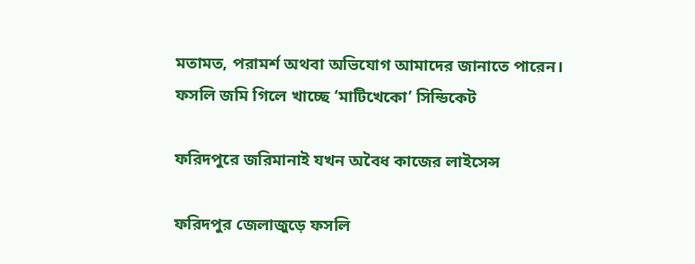মতামত, পরামর্শ অথবা অভিযোগ আমাদের জানাতে পারেন।
ফসলি জমি গিলে খাচ্ছে ‘মাটিখেকো’ সিন্ডিকেট

ফরিদপুরে জরিমানাই যখন অবৈধ কাজের লাইসেন্স

ফরিদপুর জেলাজুড়ে ফসলি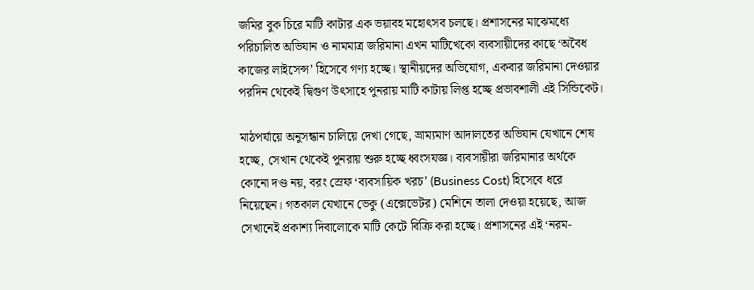জমির বুক চিরে মাটি কাটার এক ভয়াবহ মহোৎসব চলছে। প্রশাসনের মাঝেমধ্যে পরিচালিত অভিযান ও নামমাত্র জরিমানা এখন মাটিখেকো ব্যবসায়ীদের কাছে ‘অবৈধ কাজের লাইসেন্স’ হিসেবে গণ্য হচ্ছে। স্থানীয়দের অভিযোগ, একবার জরিমানা দেওয়ার পরদিন থেকেই দ্বিগুণ উৎসাহে পুনরায় মাটি কাটায় লিপ্ত হচ্ছে প্রভাবশালী এই সিন্ডিকেট।

মাঠপর্যায়ে অনুসন্ধান চালিয়ে দেখা গেছে, ভ্রাম্যমাণ আদালতের অভিযান যেখানে শেষ হচ্ছে, সেখান থেকেই পুনরায় শুরু হচ্ছে ধ্বংসযজ্ঞ। ব্যবসায়ীরা জরিমানার অর্থকে কোনো দণ্ড নয়, বরং স্রেফ ‘ব্যবসায়িক খরচ’ (Business Cost) হিসেবে ধরে নিয়েছেন। গতকাল যেখানে ভেকু (এক্সেভেটর) মেশিনে তালা দেওয়া হয়েছে, আজ সেখানেই প্রকাশ্য দিবালোকে মাটি কেটে বিক্রি করা হচ্ছে। প্রশাসনের এই ‘নরম-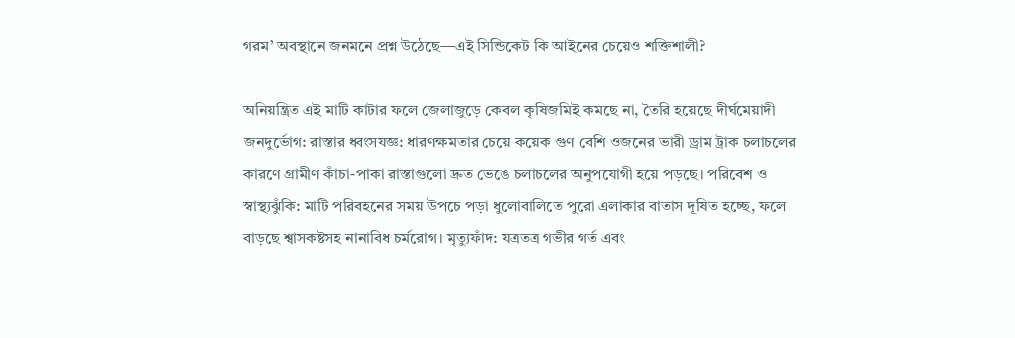গরম’ অবস্থানে জনমনে প্রশ্ন উঠেছে—এই সিন্ডিকেট কি আইনের চেয়েও শক্তিশালী?

অনিয়ন্ত্রিত এই মাটি কাটার ফলে জেলাজুড়ে কেবল কৃষিজমিই কমছে না, তৈরি হয়েছে দীর্ঘমেয়াদী জনদুর্ভোগ: রাস্তার ধ্বংসযজ্ঞ: ধারণক্ষমতার চেয়ে কয়েক গুণ বেশি ওজনের ভারী ড্রাম ট্রাক চলাচলের কারণে গ্রামীণ কাঁচা-পাকা রাস্তাগুলো দ্রুত ভেঙে চলাচলের অনুপযোগী হয়ে পড়ছে। পরিবেশ ও স্বাস্থ্যঝুঁকি: মাটি পরিবহনের সময় উপচে পড়া ধুলোবালিতে পুরো এলাকার বাতাস দূষিত হচ্ছে, ফলে বাড়ছে শ্বাসকষ্টসহ নানাবিধ চর্মরোগ। মৃত্যুফাঁদ: যত্রতত্র গভীর গর্ত এবং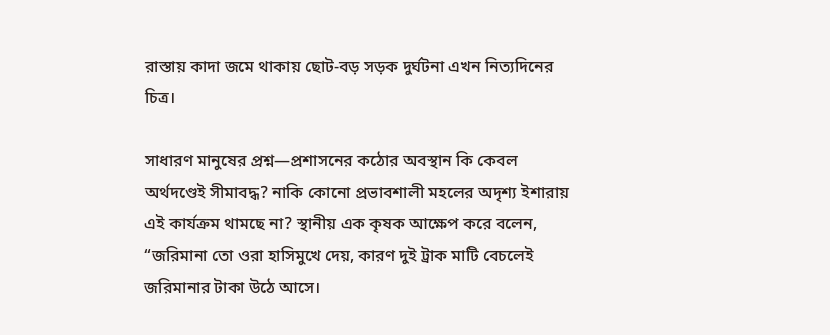রাস্তায় কাদা জমে থাকায় ছোট-বড় সড়ক দুর্ঘটনা এখন নিত্যদিনের চিত্র।

সাধারণ মানুষের প্রশ্ন—প্রশাসনের কঠোর অবস্থান কি কেবল অর্থদণ্ডেই সীমাবদ্ধ? নাকি কোনো প্রভাবশালী মহলের অদৃশ্য ইশারায় এই কার্যক্রম থামছে না? স্থানীয় এক কৃষক আক্ষেপ করে বলেন, “জরিমানা তো ওরা হাসিমুখে দেয়, কারণ দুই ট্রাক মাটি বেচলেই জরিমানার টাকা উঠে আসে।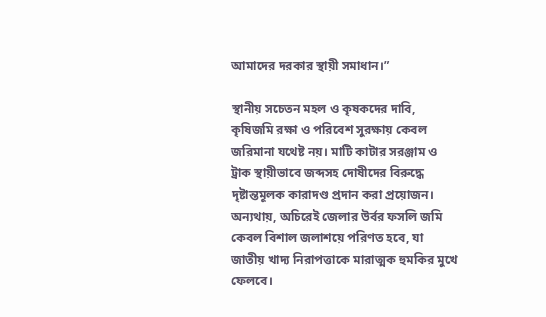আমাদের দরকার স্থায়ী সমাধান।”

স্থানীয় সচেতন মহল ও কৃষকদের দাবি, কৃষিজমি রক্ষা ও পরিবেশ সুরক্ষায় কেবল জরিমানা যথেষ্ট নয়। মাটি কাটার সরঞ্জাম ও ট্রাক স্থায়ীভাবে জব্দসহ দোষীদের বিরুদ্ধে দৃষ্টান্তমূলক কারাদণ্ড প্রদান করা প্রয়োজন। অন্যথায়, অচিরেই জেলার উর্বর ফসলি জমি কেবল বিশাল জলাশয়ে পরিণত হবে, যা জাতীয় খাদ্য নিরাপত্তাকে মারাত্মক হুমকির মুখে ফেলবে।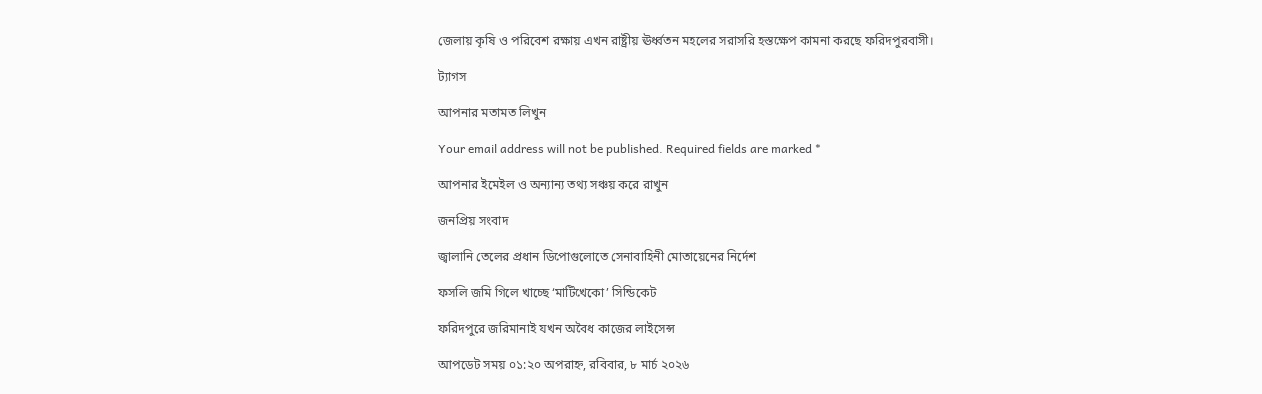জেলায় কৃষি ও পরিবেশ রক্ষায় এখন রাষ্ট্রীয় ঊর্ধ্বতন মহলের সরাসরি হস্তক্ষেপ কামনা করছে ফরিদপুরবাসী।

ট্যাগস

আপনার মতামত লিখুন

Your email address will not be published. Required fields are marked *

আপনার ইমেইল ও অন্যান্য তথ্য সঞ্চয় করে রাখুন

জনপ্রিয় সংবাদ

জ্বালানি তেলের প্রধান ডিপোগুলোতে সেনাবাহিনী মোতায়েনের নির্দেশ

ফসলি জমি গিলে খাচ্ছে ‘মাটিখেকো’ সিন্ডিকেট

ফরিদপুরে জরিমানাই যখন অবৈধ কাজের লাইসেন্স

আপডেট সময় ০১:২০ অপরাহ্ন, রবিবার, ৮ মার্চ ২০২৬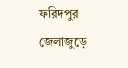ফরিদপুর জেলাজুড়ে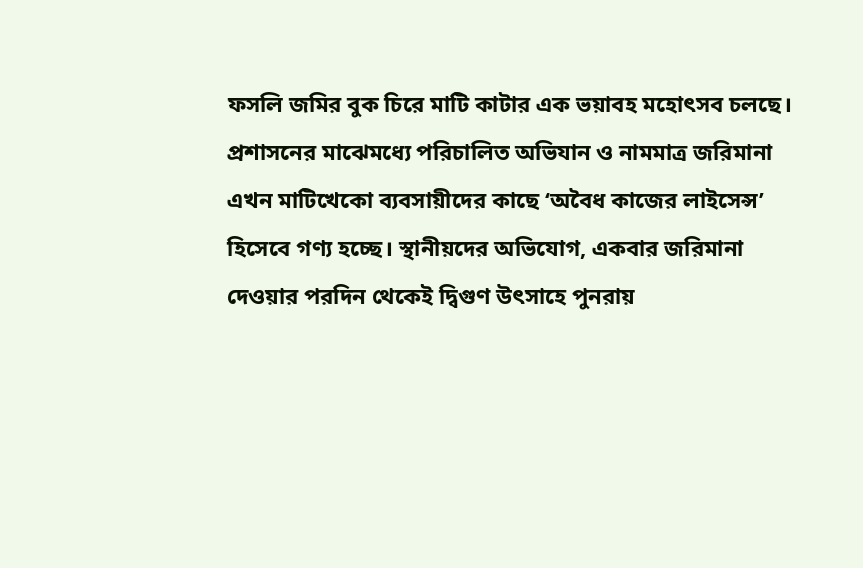ফসলি জমির বুক চিরে মাটি কাটার এক ভয়াবহ মহোৎসব চলছে। প্রশাসনের মাঝেমধ্যে পরিচালিত অভিযান ও নামমাত্র জরিমানা এখন মাটিখেকো ব্যবসায়ীদের কাছে ‘অবৈধ কাজের লাইসেন্স’ হিসেবে গণ্য হচ্ছে। স্থানীয়দের অভিযোগ, একবার জরিমানা দেওয়ার পরদিন থেকেই দ্বিগুণ উৎসাহে পুনরায়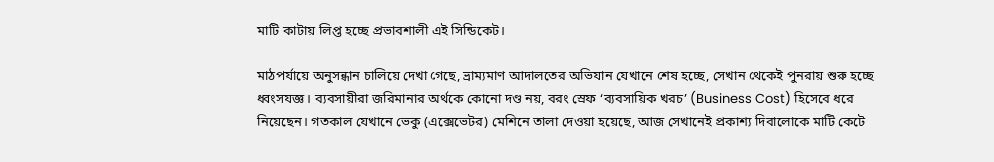মাটি কাটায় লিপ্ত হচ্ছে প্রভাবশালী এই সিন্ডিকেট।

মাঠপর্যায়ে অনুসন্ধান চালিয়ে দেখা গেছে, ভ্রাম্যমাণ আদালতের অভিযান যেখানে শেষ হচ্ছে, সেখান থেকেই পুনরায় শুরু হচ্ছে ধ্বংসযজ্ঞ। ব্যবসায়ীরা জরিমানার অর্থকে কোনো দণ্ড নয়, বরং স্রেফ ‘ব্যবসায়িক খরচ’ (Business Cost) হিসেবে ধরে নিয়েছেন। গতকাল যেখানে ভেকু (এক্সেভেটর) মেশিনে তালা দেওয়া হয়েছে, আজ সেখানেই প্রকাশ্য দিবালোকে মাটি কেটে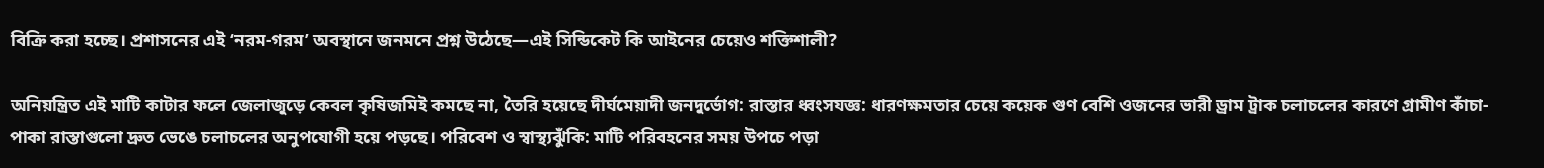বিক্রি করা হচ্ছে। প্রশাসনের এই ‘নরম-গরম’ অবস্থানে জনমনে প্রশ্ন উঠেছে—এই সিন্ডিকেট কি আইনের চেয়েও শক্তিশালী?

অনিয়ন্ত্রিত এই মাটি কাটার ফলে জেলাজুড়ে কেবল কৃষিজমিই কমছে না, তৈরি হয়েছে দীর্ঘমেয়াদী জনদুর্ভোগ: রাস্তার ধ্বংসযজ্ঞ: ধারণক্ষমতার চেয়ে কয়েক গুণ বেশি ওজনের ভারী ড্রাম ট্রাক চলাচলের কারণে গ্রামীণ কাঁচা-পাকা রাস্তাগুলো দ্রুত ভেঙে চলাচলের অনুপযোগী হয়ে পড়ছে। পরিবেশ ও স্বাস্থ্যঝুঁকি: মাটি পরিবহনের সময় উপচে পড়া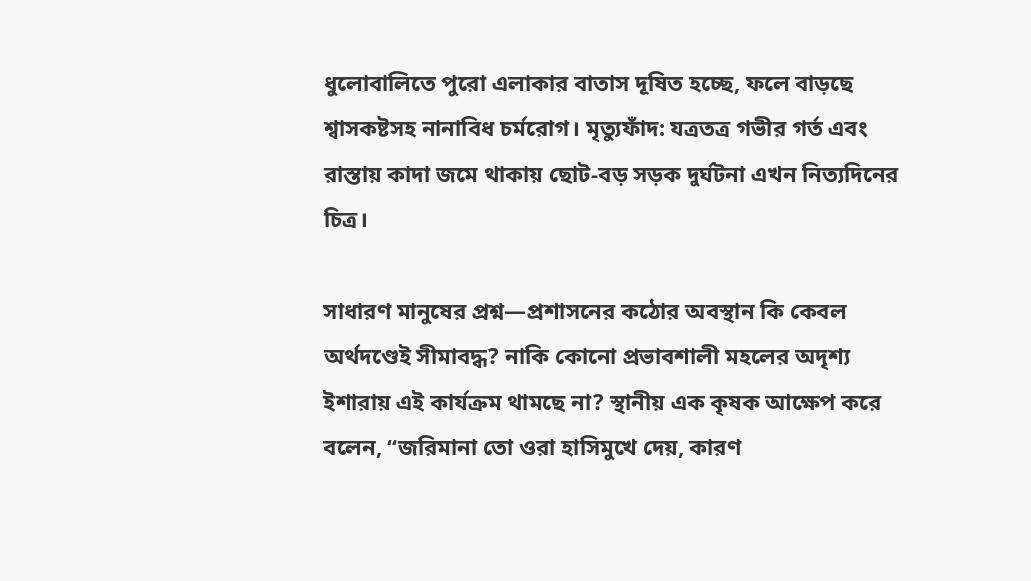ধুলোবালিতে পুরো এলাকার বাতাস দূষিত হচ্ছে, ফলে বাড়ছে শ্বাসকষ্টসহ নানাবিধ চর্মরোগ। মৃত্যুফাঁদ: যত্রতত্র গভীর গর্ত এবং রাস্তায় কাদা জমে থাকায় ছোট-বড় সড়ক দুর্ঘটনা এখন নিত্যদিনের চিত্র।

সাধারণ মানুষের প্রশ্ন—প্রশাসনের কঠোর অবস্থান কি কেবল অর্থদণ্ডেই সীমাবদ্ধ? নাকি কোনো প্রভাবশালী মহলের অদৃশ্য ইশারায় এই কার্যক্রম থামছে না? স্থানীয় এক কৃষক আক্ষেপ করে বলেন, “জরিমানা তো ওরা হাসিমুখে দেয়, কারণ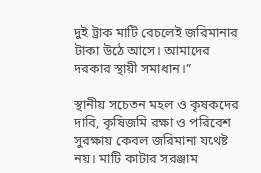দুই ট্রাক মাটি বেচলেই জরিমানার টাকা উঠে আসে। আমাদের দরকার স্থায়ী সমাধান।”

স্থানীয় সচেতন মহল ও কৃষকদের দাবি, কৃষিজমি রক্ষা ও পরিবেশ সুরক্ষায় কেবল জরিমানা যথেষ্ট নয়। মাটি কাটার সরঞ্জাম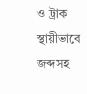ও ট্রাক স্থায়ীভাবে জব্দসহ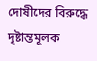দোষীদের বিরুদ্ধে দৃষ্টান্তমূলক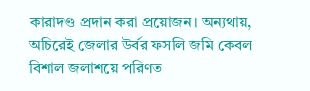কারাদণ্ড প্রদান করা প্রয়োজন। অন্যথায়, অচিরেই জেলার উর্বর ফসলি জমি কেবল বিশাল জলাশয়ে পরিণত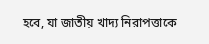হবে, যা জাতীয় খাদ্য নিরাপত্তাকে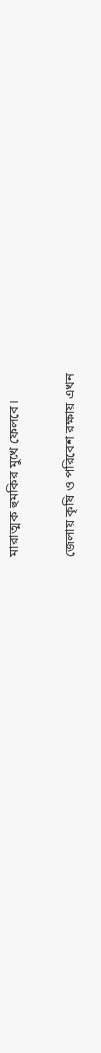মারাত্মক হুমকির মুখে ফেলবে।

জেলায় কৃষি ও পরিবেশ রক্ষায় এখন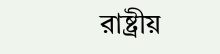রাষ্ট্রীয়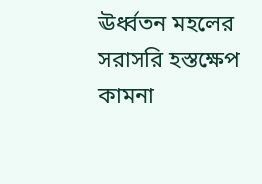ঊর্ধ্বতন মহলের সরাসরি হস্তক্ষেপ কামনা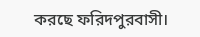করছে ফরিদপুরবাসী।